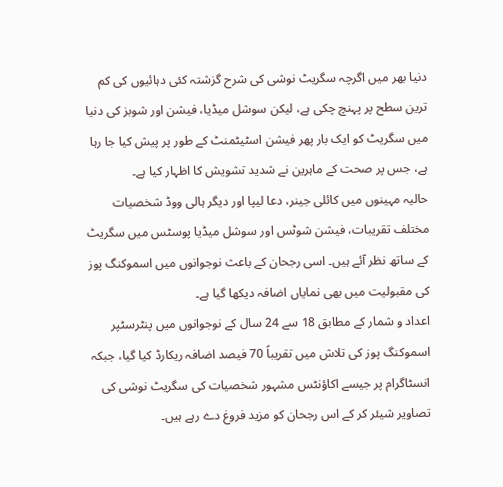دنیا بھر میں اگرچہ سگریٹ نوشی کی شرح گزشتہ کئی دہائیوں کی کم ترین سطح پر پہنچ چکی ہے، لیکن سوشل میڈیا، فیشن اور شوبز کی دنیا میں سگریٹ کو ایک بار پھر فیشن اسٹیٹمنٹ کے طور پر پیش کیا جا رہا ہے، جس پر صحت کے ماہرین نے شدید تشویش کا اظہار کیا ہے۔
حالیہ مہینوں میں کائلی جینر، دعا لیپا اور دیگر ہالی ووڈ شخصیات مختلف تقریبات، فیشن شوٹس اور سوشل میڈیا پوسٹس میں سگریٹ کے ساتھ نظر آئے ہیں۔ اسی رجحان کے باعث نوجوانوں میں اسموکنگ پوز کی مقبولیت میں بھی نمایاں اضافہ دیکھا گیا ہے۔
اعداد و شمار کے مطابق 18 سے 24 سال کے نوجوانوں میں پنٹرسٹپر اسموکنگ پوز کی تلاش میں تقریباً 70 فیصد اضافہ ریکارڈ کیا گیا، جبکہ انسٹاگرام پر جیسے اکاؤنٹس مشہور شخصیات کی سگریٹ نوشی کی تصاویر شیئر کر کے اس رجحان کو مزید فروغ دے رہے ہیں۔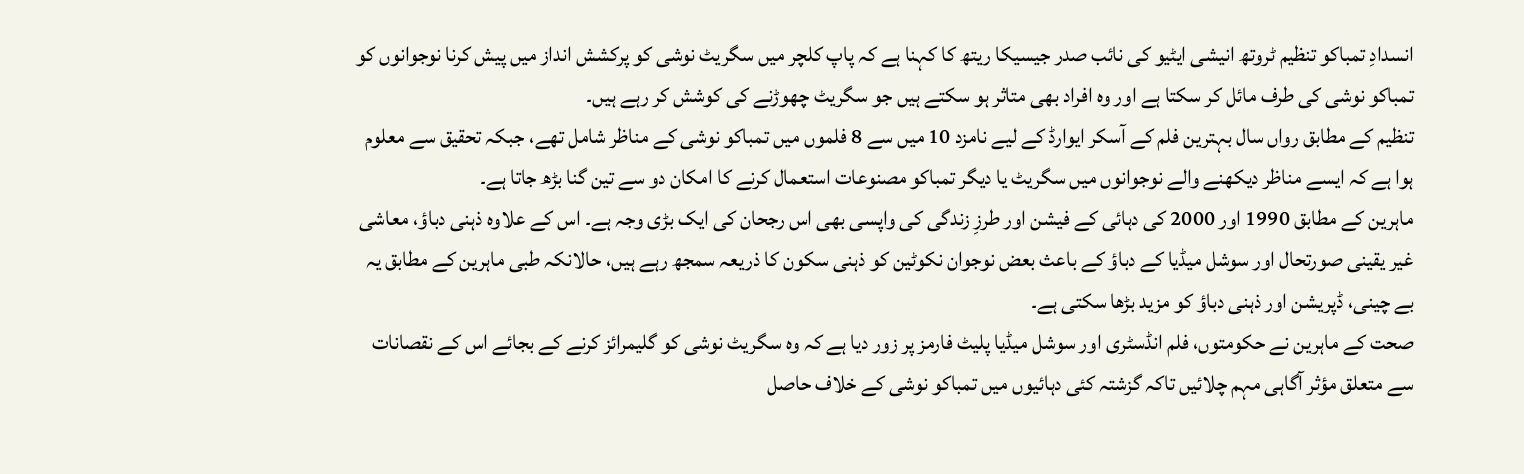انسدادِ تمباکو تنظیم ٹروتھ انیشی ایٹیو کی نائب صدر جیسیکا ریتھ کا کہنا ہے کہ پاپ کلچر میں سگریٹ نوشی کو پرکشش انداز میں پیش کرنا نوجوانوں کو تمباکو نوشی کی طرف مائل کر سکتا ہے اور وہ افراد بھی متاثر ہو سکتے ہیں جو سگریٹ چھوڑنے کی کوشش کر رہے ہیں۔
تنظیم کے مطابق رواں سال بہترین فلم کے آسکر ایوارڈ کے لیے نامزد 10 میں سے 8 فلموں میں تمباکو نوشی کے مناظر شامل تھے، جبکہ تحقیق سے معلوم ہوا ہے کہ ایسے مناظر دیکھنے والے نوجوانوں میں سگریٹ یا دیگر تمباکو مصنوعات استعمال کرنے کا امکان دو سے تین گنا بڑھ جاتا ہے۔
ماہرین کے مطابق 1990 اور 2000 کی دہائی کے فیشن اور طرزِ زندگی کی واپسی بھی اس رجحان کی ایک بڑی وجہ ہے۔ اس کے علاوہ ذہنی دباؤ، معاشی غیر یقینی صورتحال اور سوشل میڈیا کے دباؤ کے باعث بعض نوجوان نکوٹین کو ذہنی سکون کا ذریعہ سمجھ رہے ہیں، حالانکہ طبی ماہرین کے مطابق یہ بے چینی، ڈپریشن اور ذہنی دباؤ کو مزید بڑھا سکتی ہے۔
صحت کے ماہرین نے حکومتوں، فلم انڈسٹری اور سوشل میڈیا پلیٹ فارمز پر زور دیا ہے کہ وہ سگریٹ نوشی کو گلیمرائز کرنے کے بجائے اس کے نقصانات سے متعلق مؤثر آگاہی مہم چلائیں تاکہ گزشتہ کئی دہائیوں میں تمباکو نوشی کے خلاف حاصل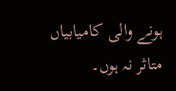ہونے والی کامیابیاں متاثر نہ ہوں۔